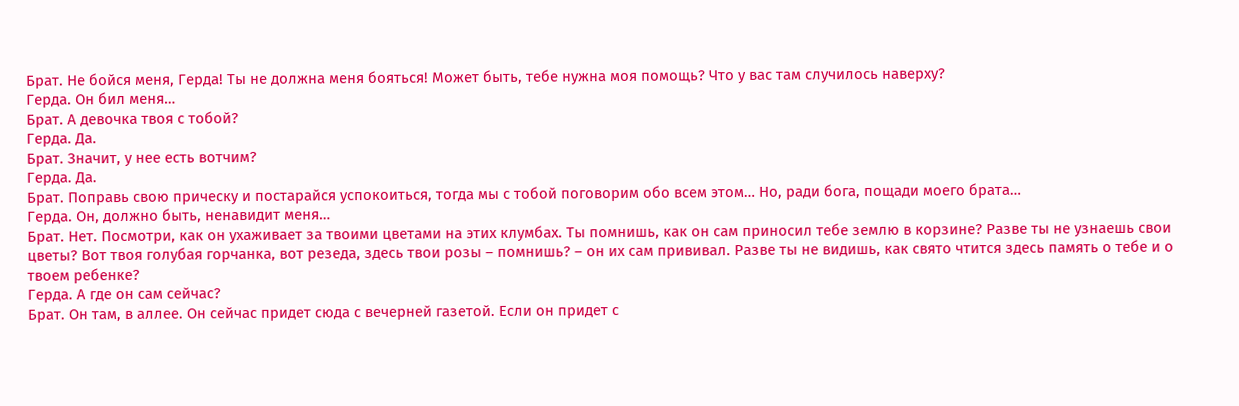Брат. Не бойся меня, Герда! Ты не должна меня бояться! Может быть, тебе нужна моя помощь? Что у вас там случилось наверху?
Герда. Он бил меня…
Брат. А девочка твоя с тобой?
Герда. Да.
Брат. Значит, у нее есть вотчим?
Герда. Да.
Брат. Поправь свою прическу и постарайся успокоиться, тогда мы с тобой поговорим обо всем этом… Но, ради бога, пощади моего брата…
Герда. Он, должно быть, ненавидит меня…
Брат. Нет. Посмотри, как он ухаживает за твоими цветами на этих клумбах. Ты помнишь, как он сам приносил тебе землю в корзине? Разве ты не узнаешь свои цветы? Вот твоя голубая горчанка, вот резеда, здесь твои розы – помнишь? – он их сам прививал. Разве ты не видишь, как свято чтится здесь память о тебе и о твоем ребенке?
Герда. А где он сам сейчас?
Брат. Он там, в аллее. Он сейчас придет сюда с вечерней газетой. Если он придет с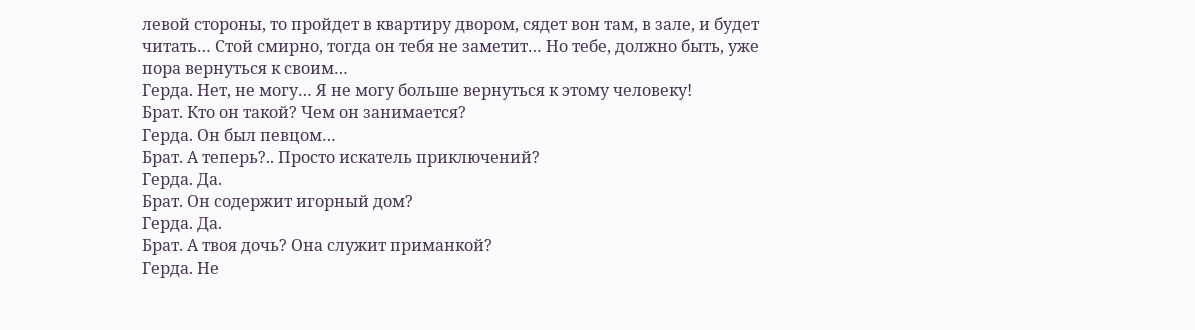левой стороны, то пройдет в квартиру двором, сядет вон там, в зале, и будет читать… Стой смирно, тогда он тебя не заметит… Но тебе, должно быть, уже пора вернуться к своим…
Герда. Нет, не могу… Я не могу больше вернуться к этому человеку!
Брат. Кто он такой? Чем он занимается?
Герда. Он был певцом…
Брат. А теперь?.. Просто искатель приключений?
Герда. Да.
Брат. Он содержит игорный дом?
Герда. Да.
Брат. А твоя дочь? Она служит приманкой?
Герда. Не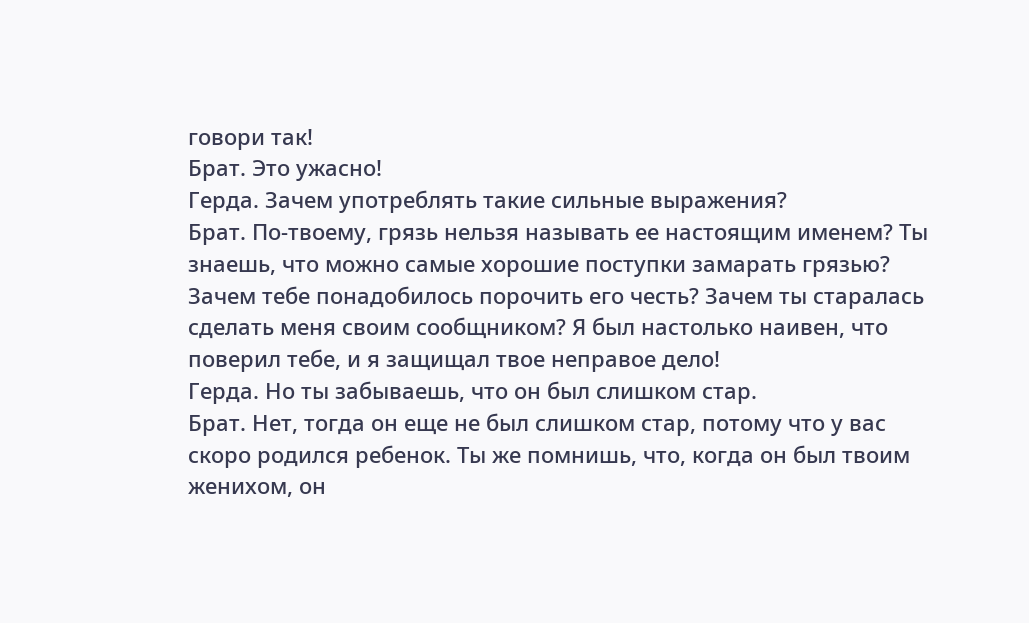говори так!
Брат. Это ужасно!
Герда. Зачем употреблять такие сильные выражения?
Брат. По-твоему, грязь нельзя называть ее настоящим именем? Ты знаешь, что можно самые хорошие поступки замарать грязью? Зачем тебе понадобилось порочить его честь? Зачем ты старалась сделать меня своим сообщником? Я был настолько наивен, что поверил тебе, и я защищал твое неправое дело!
Герда. Но ты забываешь, что он был слишком стар.
Брат. Нет, тогда он еще не был слишком стар, потому что у вас скоро родился ребенок. Ты же помнишь, что, когда он был твоим женихом, он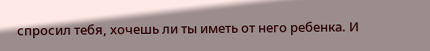спросил тебя, хочешь ли ты иметь от него ребенка. И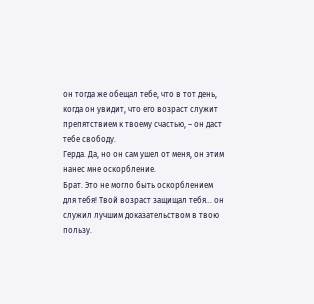он тогда же обещал тебе, что в тот день, когда он увидит, что его возраст служит препятствием к твоему счастью, – он даст тебе свободу.
Герда. Да, но он сам ушел от меня, он этим нанес мне оскорбление.
Брат. Это не могло быть оскорблением для тебя! Твой возраст защищал тебя… он служил лучшим доказательством в твою пользу.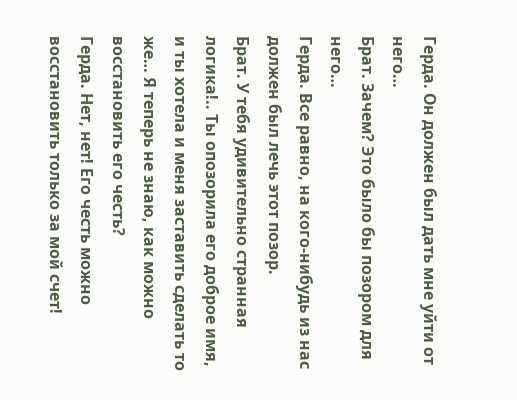Герда. Он должен был дать мне уйти от него…
Брат. Зачем? Это было бы позором для него…
Герда. Все равно, на кого-нибудь из нас должен был лечь этот позор.
Брат. У тебя удивительно странная логика!.. Ты опозорила его доброе имя, и ты хотела и меня заставить сделать то же… Я теперь не знаю, как можно восстановить его честь?
Герда. Нет, нет! Его честь можно восстановить только за мой счет!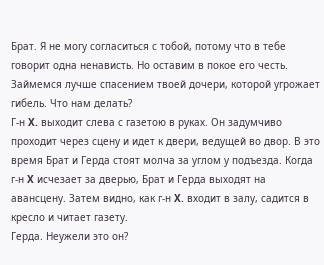Брат. Я не могу согласиться с тобой, потому что в тебе говорит одна ненависть. Но оставим в покое его честь. Займемся лучше спасением твоей дочери, которой угрожает гибель. Что нам делать?
Г-н X. выходит слева с газетою в руках. Он задумчиво проходит через сцену и идет к двери, ведущей во двор. В это время Брат и Герда стоят молча за углом у подъезда. Когда г-н X исчезает за дверью, Брат и Герда выходят на авансцену. Затем видно, как г-н X. входит в залу, садится в кресло и читает газету.
Герда. Неужели это он?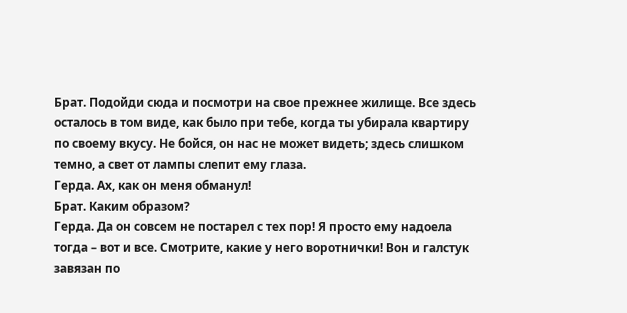Брат. Подойди сюда и посмотри на свое прежнее жилище. Все здесь осталось в том виде, как было при тебе, когда ты убирала квартиру по своему вкусу. Не бойся, он нас не может видеть; здесь слишком темно, а свет от лампы слепит ему глаза.
Герда. Ах, как он меня обманул!
Брат. Каким образом?
Герда. Да он совсем не постарел с тех пор! Я просто ему надоела тогда – вот и все. Смотрите, какие у него воротнички! Вон и галстук завязан по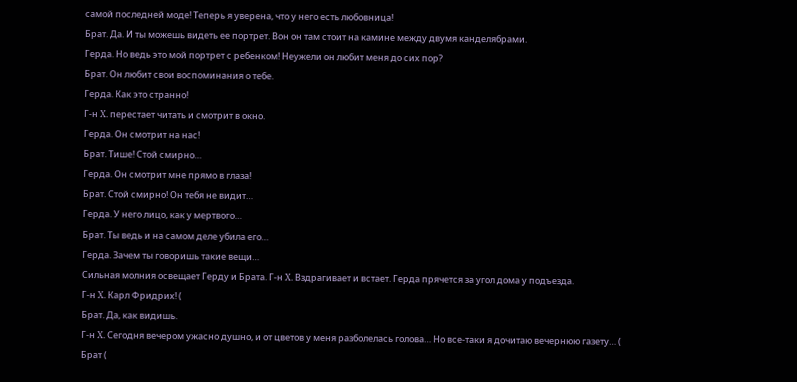самой последней моде! Теперь я уверена, что у него есть любовница!
Брат. Да. И ты можешь видеть ее портрет. Вон он там стоит на камине между двумя канделябрами.
Герда. Но ведь это мой портрет с ребенком! Неужели он любит меня до сих пор?
Брат. Он любит свои воспоминания о тебе.
Герда. Как это странно!
Г-н X. перестает читать и смотрит в окно.
Герда. Он смотрит на нас!
Брат. Тише! Стой смирно…
Герда. Он смотрит мне прямо в глаза!
Брат. Стой смирно! Он тебя не видит…
Герда. У него лицо, как у мертвого…
Брат. Ты ведь и на самом деле убила его…
Герда. Зачем ты говоришь такие вещи…
Сильная молния освещает Герду и Брата. Г-н X. Вздрагивает и встает. Герда прячется за угол дома у подъезда.
Г-н X. Карл Фридрих! (
Брат. Да, как видишь.
Г-н X. Сегодня вечером ужасно душно, и от цветов у меня разболелась голова… Но все-таки я дочитаю вечернюю газету… (
Брат (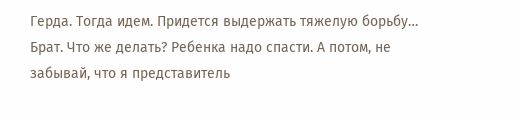Герда. Тогда идем. Придется выдержать тяжелую борьбу…
Брат. Что же делать? Ребенка надо спасти. А потом, не забывай, что я представитель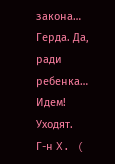закона…
Герда. Да, ради ребенка… Идем!
Уходят.
Г-н X. (